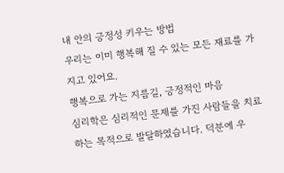내 안의 긍정성 키우는 방법
우리는 이미 행복해 질 수 있는 모든 재료를 가지고 있어요.
행복으로 가는 지름길, 긍정적인 마음
심리학은 심리적인 문제를 가진 사람들을 치료하는 목적으로 발달하였습니다. 덕분에 우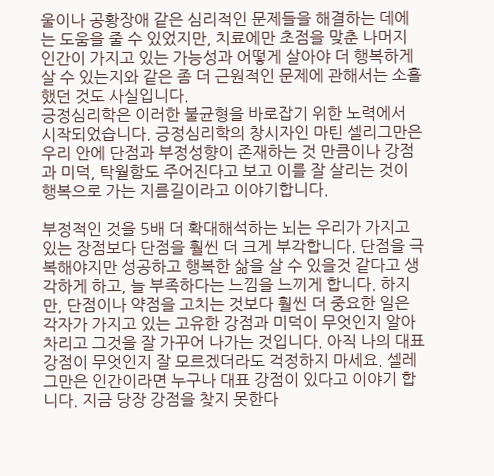울이나 공황장애 같은 심리적인 문제들을 해결하는 데에는 도움을 줄 수 있었지만, 치료에만 초점을 맞춘 나머지 인간이 가지고 있는 가능성과 어떻게 살아야 더 행복하게 살 수 있는지와 같은 좀 더 근원적인 문제에 관해서는 소홀했던 것도 사실입니다.
긍정심리학은 이러한 불균형을 바로잡기 위한 노력에서 시작되었습니다. 긍정심리학의 창시자인 마틴 셀리그만은 우리 안에 단점과 부정성향이 존재하는 것 만큼이나 강점과 미덕, 탁월함도 주어진다고 보고 이를 잘 살리는 것이 행복으로 가는 지름길이라고 이야기합니다.

부정적인 것을 5배 더 확대해석하는 뇌는 우리가 가지고 있는 장점보다 단점을 훨씬 더 크게 부각합니다. 단점을 극복해야지만 성공하고 행복한 삶을 살 수 있을것 같다고 생각하게 하고, 늘 부족하다는 느낌을 느끼게 합니다. 하지만, 단점이나 약점을 고치는 것보다 훨씬 더 중요한 일은 각자가 가지고 있는 고유한 강점과 미덕이 무엇인지 알아차리고 그것을 잘 가꾸어 나가는 것입니다. 아직 나의 대표 강점이 무엇인지 잘 모르겠더라도 걱정하지 마세요. 셀레그만은 인간이라면 누구나 대표 강점이 있다고 이야기 합니다. 지금 당장 강점을 찾지 못한다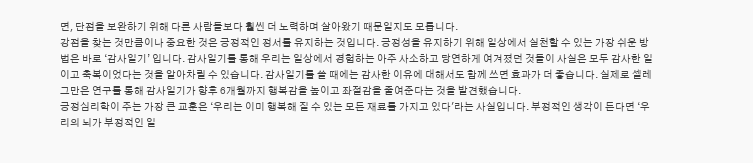면, 단점을 보완하기 위해 다른 사람들보다 훨씬 더 노력하며 살아왔기 때문일지도 모릅니다.
강점을 찾는 것만큼이나 중요한 것은 긍정적인 정서를 유지하는 것입니다. 긍정성을 유지하기 위해 일상에서 실천할 수 있는 가장 쉬운 방법은 바로 ‘감사일기’ 입니다. 감사일기를 통해 우리는 일상에서 경험하는 아주 사소하고 당연하게 여겨졌던 것들이 사실은 모두 감사한 일이고 축복이었다는 것을 알아차릴 수 있습니다. 감사일기를 쓸 때에는 감사한 이유에 대해서도 함께 쓰면 효과가 더 좋습니다. 실제로 셀레그만은 연구를 통해 감사일기가 향후 6개월까지 행복감을 높이고 좌절감을 줄여준다는 것을 발견했습니다.
긍정심리학이 주는 가장 큰 교훈은 ‘우리는 이미 행복해 질 수 있는 모든 재료를 가지고 있다'라는 사실입니다. 부정적인 생각이 든다면 ‘우리의 뇌가 부정적인 일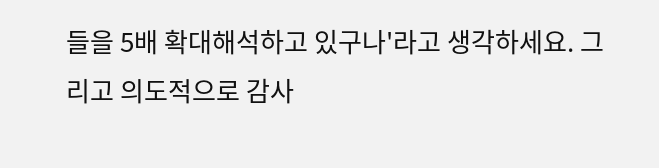들을 5배 확대해석하고 있구나'라고 생각하세요. 그리고 의도적으로 감사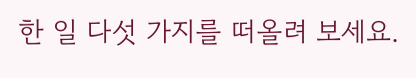한 일 다섯 가지를 떠올려 보세요.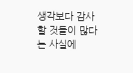생각보다 감사할 것들이 많다는 사실에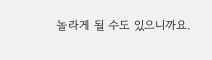놀라게 될 수도 있으니까요.